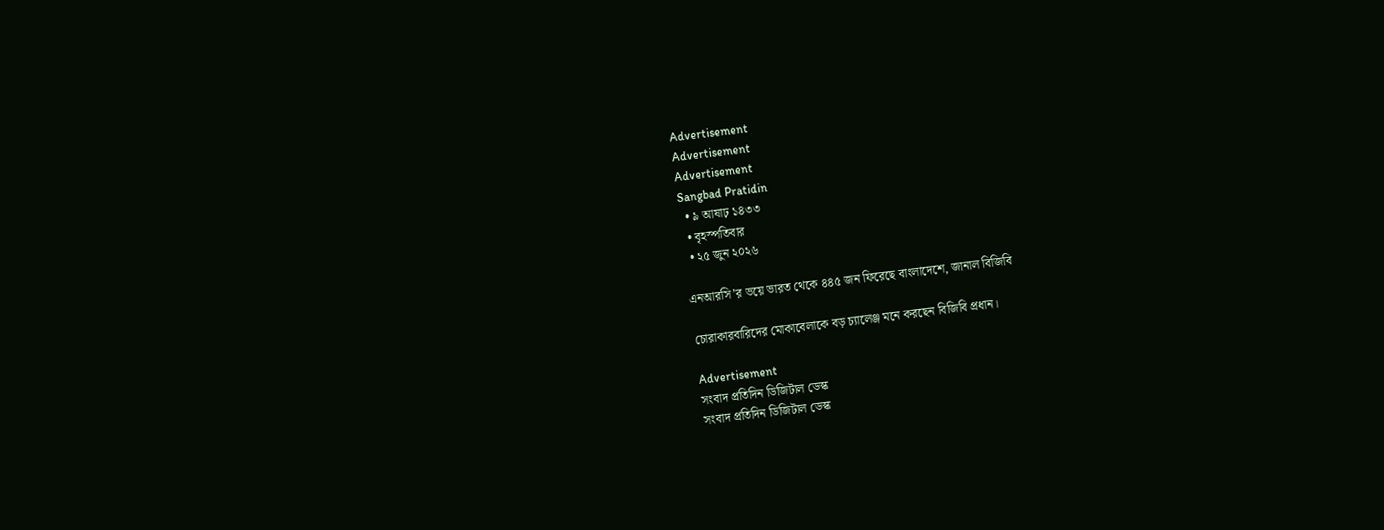Advertisement
Advertisement
Advertisement
Sangbad Pratidin
  • ৯ আষাঢ় ১৪৩৩
  • বৃহস্পতিবার
  • ২৫ জুন ২০২৬

এনআরসি’র ভয়ে ভারত থেকে ৪৪৫ জন ফিরেছে বাংলাদেশে, জানাল বিজিবি

চোরাকারবারিদের মোকাবেলাকে বড় চ্যালেঞ্জ মনে করছেন বিজিবি প্রধান।

Advertisement
সংবাদ প্রতিদিন ডিজিটাল ডেস্ক
সংবাদ প্রতিদিন ডিজিটাল ডেস্ক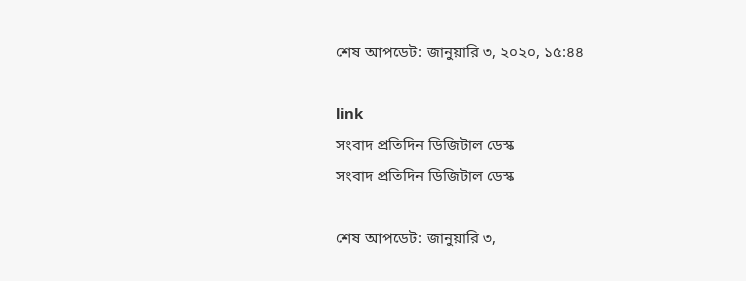শেষ আপডেট: জানুয়ারি ৩, ২০২০, ১৫:৪৪

link
সংবাদ প্রতিদিন ডিজিটাল ডেস্ক
সংবাদ প্রতিদিন ডিজিটাল ডেস্ক

শেষ আপডেট: জানুয়ারি ৩,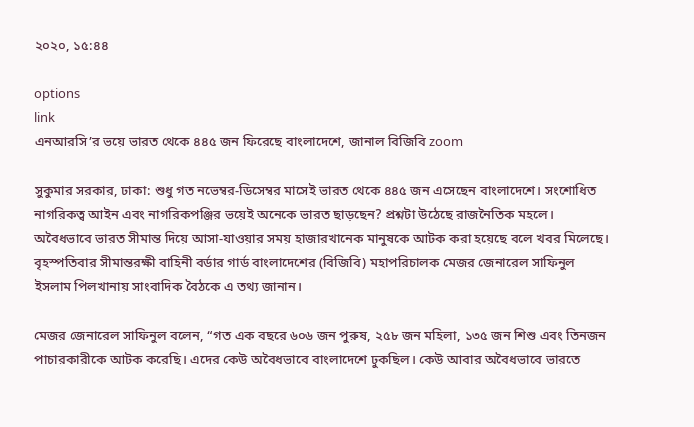২০২০, ১৫:৪৪

options
link
এনআরসি’র ভয়ে ভারত থেকে ৪৪৫ জন ফিরেছে বাংলাদেশে, জানাল বিজিবি zoom

সুকুমার সরকার, ঢাকা: শুধু গত নভেম্বর-ডিসেম্বর মাসেই ভারত থেকে ৪৪৫ জন এসেছেন বাংলাদেশে। সংশোধিত নাগরিকত্ব আইন এবং নাগরিকপঞ্জির ভয়েই অনেকে ভারত ছাড়ছেন? প্রশ্নটা উঠেছে রাজনৈতিক মহলে। অবৈধভাবে ভারত সীমান্ত দিয়ে আসা-যাওয়ার সময় হাজারখানেক মানুষকে আটক করা হয়েছে বলে খবর মিলেছে। বৃহস্পতিবার সীমান্তরক্ষী বাহিনী বর্ডার গার্ড বাংলাদেশের (বিজিবি) মহাপরিচালক মেজর জেনারেল সাফিনুল ইসলাম পিলখানায় সাংবাদিক বৈঠকে এ তথ্য জানান।

মেজর জেনারেল সাফিনুল বলেন, “গত এক বছরে ৬০৬ জন পুরুষ, ২৫৮ জন মহিলা, ১৩৫ জন শিশু এবং তিনজন পাচারকারীকে আটক করেছি। এদের কেউ অবৈধভাবে বাংলাদেশে ঢুকছিল। কেউ আবার অবৈধভাবে ভারতে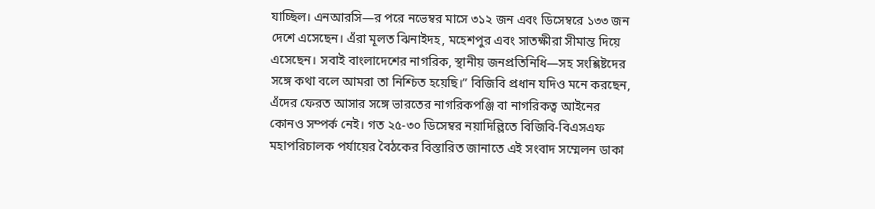যাচ্ছিল। এনআরসি—র পরে নভেম্বর মাসে ৩১২ জন এবং ডিসেম্বরে ১৩৩ জন দেশে এসেছেন। এঁরা মূলত ঝিনাইদহ, মহেশপুর এবং সাতক্ষীরা সীমান্ত দিয়ে এসেছেন। সবাই বাংলাদেশের নাগরিক, স্থানীয় জনপ্রতিনিধি—সহ সংশ্লিষ্টদের সঙ্গে কথা বলে আমরা তা নিশ্চিত হয়েছি।” বিজিবি প্রধান যদিও মনে করছেন, এঁদের ফেরত আসার সঙ্গে ভারতের নাগরিকপঞ্জি বা নাগরিকত্ব আইনের কোনও সম্পর্ক নেই। গত ২৫-৩০ ডিসেম্বর নয়াদিল্লিতে বিজিবি-বিএসএফ মহাপরিচালক পর্যায়ের বৈঠকের বিস্তারিত জানাতে এই সংবাদ সম্মেলন ডাকা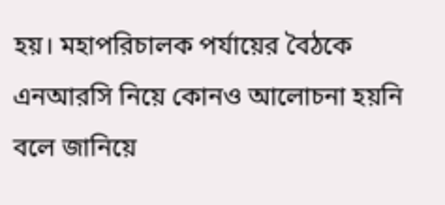হয়। মহাপরিচালক পর্যায়ের বৈঠকে এনআরসি নিয়ে কোনও আলোচনা হয়নি বলে জানিয়ে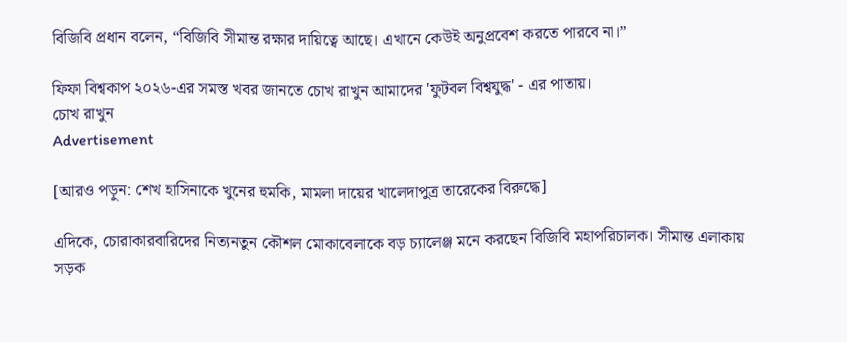বিজিবি প্রধান বলেন, “বিজিবি সীমান্ত রক্ষার দায়িত্বে আছে। এখানে কেউই অনুপ্রবেশ করতে পারবে না।”

ফিফা বিশ্বকাপ ২০২৬-এর সমস্ত খবর জানতে চোখ রাখুন আমাদের 'ফুটবল বিশ্বযুদ্ধ' - এর পাতায়।
চোখ রাখুন
Advertisement

[আরও পড়ুন: শেখ হাসিনাকে খুনের হুমকি, মামলা দায়ের খালেদাপুত্র তারেকের বিরুদ্ধে]

এদিকে, চোরাকারবারিদের নিত্যনতুন কৌশল মোকাবেলাকে বড় চ্যালেঞ্জ মনে করছেন বিজিবি মহাপরিচালক। সীমান্ত এলাকায় সড়ক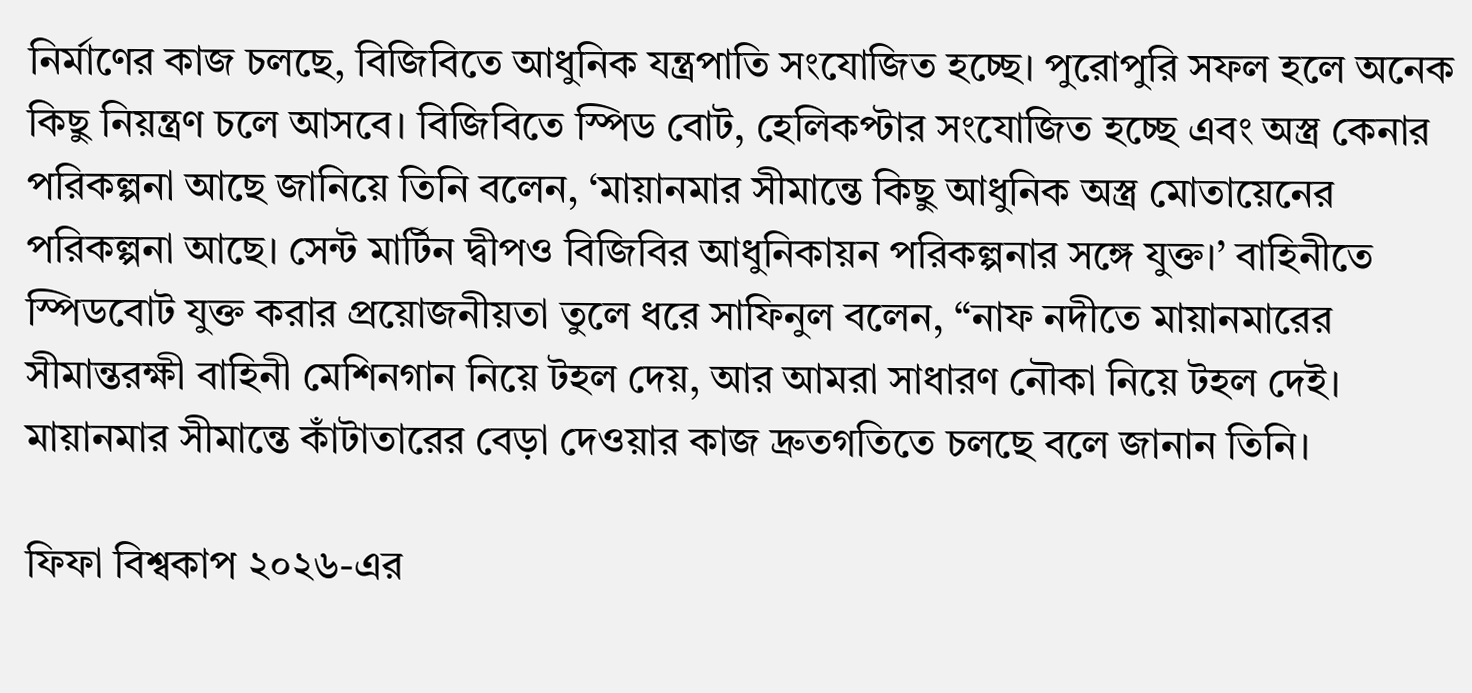নির্মাণের কাজ চলছে, বিজিবিতে আধুনিক যন্ত্রপাতি সংযোজিত হচ্ছে। পুরোপুরি সফল হলে অনেক কিছু নিয়ন্ত্রণ চলে আসবে। বিজিবিতে স্পিড বোট, হেলিকপ্টার সংযোজিত হচ্ছে এবং অস্ত্র কেনার পরিকল্পনা আছে জানিয়ে তিনি বলেন, ‘মায়ানমার সীমান্তে কিছু আধুনিক অস্ত্র মোতায়েনের পরিকল্পনা আছে। সেন্ট মার্টিন দ্বীপও বিজিবির আধুনিকায়ন পরিকল্পনার সঙ্গে যুক্ত।’ বাহিনীতে স্পিডবোট যুক্ত করার প্রয়োজনীয়তা তুলে ধরে সাফিনুল বলেন, “নাফ নদীতে মায়ানমারের সীমান্তরক্ষী বাহিনী মেশিনগান নিয়ে টহল দেয়, আর আমরা সাধারণ নৌকা নিয়ে টহল দেই। মায়ানমার সীমান্তে কাঁটাতারের বেড়া দেওয়ার কাজ দ্রুতগতিতে চলছে বলে জানান তিনি।

ফিফা বিশ্বকাপ ২০২৬-এর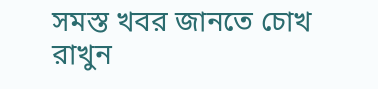সমস্ত খবর জানতে চোখ রাখুন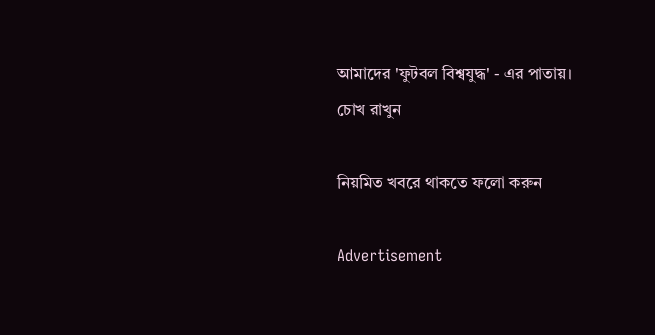আমাদের 'ফুটবল বিশ্বযুদ্ধ' - এর পাতায়।
চোখ রাখুন

নিয়মিত খবরে থাকতে ফলো করুন

Advertisement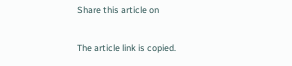Share this article on

The article link is copied.